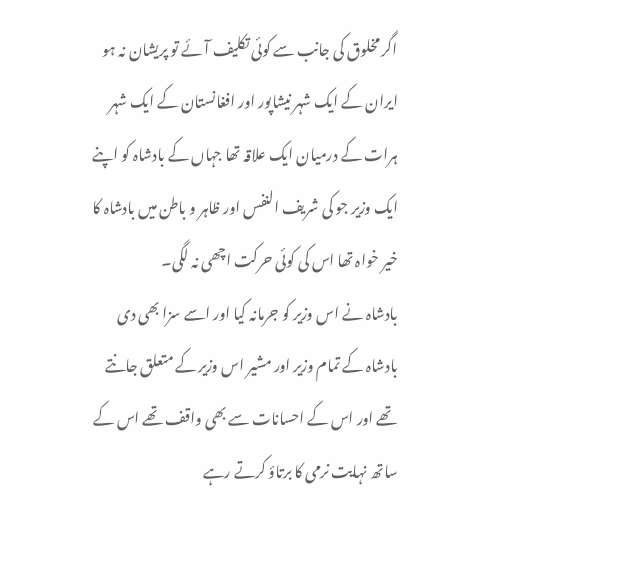اگر مخلوق کی جانب سے کوئی تکلیف آئے تو پریشان نہ ہو
ایران کے ایک شہر نیشاپور اور افغانستان کے ایک شہر ہرات کے درمیان ایک علاقہ تھا جہاں کے بادشاہ کو اپنے ایک وزیر جو کی شریف النفس اور ظاہر و باطن میں بادشاہ کا خیر خواہ تھا اس کی کوئی حرکت اچھی نہ لگی۔
بادشاہ نے اس وزیر کو جرمانہ کیا اور اسے سزا بھی دی بادشاہ کے تمام وزیر اور مشیر اس وزیر کے متعلق جانتے تھے اور اس کے احسانات سے بھی واقف تھے اس کے ساتھ نہایت نرمی کا برتاؤ کرتے رہے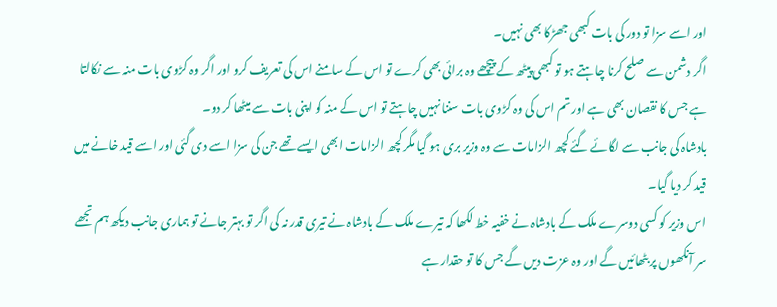اور اسے سزا تو دور کی بات کبھی جھڑکا بھی نہیں۔
اگر دشمن سے صلح کرنا چاہتے ہو تو کبھی پیٹھ کے پیچھے وہ برائی بھی کرے تو اس کے سامنے اس کی تعریف کرو اور اگر وہ کڑوی بات منہ سے نکالتا ہے جس کا نقصان بھی ہے اور تم اس کی وہ کڑوی بات سننا نہیں چاہتے تو اس کے منہ کو اپنی بات سے میٹھا کر دو۔
بادشاہ کی جانب سے لگائے گئے کچھ الزامات سے وہ وزیر بری ہو گیا مگر کچھ الزامات ابھی ایسے تھے جن کی سزا اسے دی گئی اور اسے قید خانے میں قید کر دیا گیا۔
اس وزیر کو کسی دوسرے ملک کے بادشاہ نے خفیہ خط لکھا کہ تیرے ملک کے بادشاہ نے تیری قدر نہ کی اگر تو بہتر جانے تو ہماری جانب دیکھ ہم تجھے سر آنکھوں پر بٹھائیں گے اور وہ عزت دیں گے جس کا تو حقدار ہے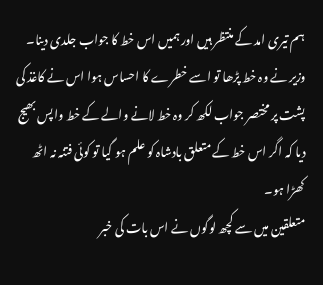ہم تیری امد کے منتظر ہیں اور ہمیں اس خط کا جواب جلدی دینا۔
وزیر نے وہ خط پڑھا تو اسے خطرے کا احساس ہوا اس نے کاغذ کی پشت پر مختصر جواب لکھ کر وہ خط لانے والے کے خط واپس بھیج دیا کہ اگر اس خط کے متعلق بادشاہ کو علم ہو گیا تو کوئی فتنہ نہ اٹھ کھڑا ہو۔
متعلقین میں سے کچھ لوگوں نے اس بات کی خبر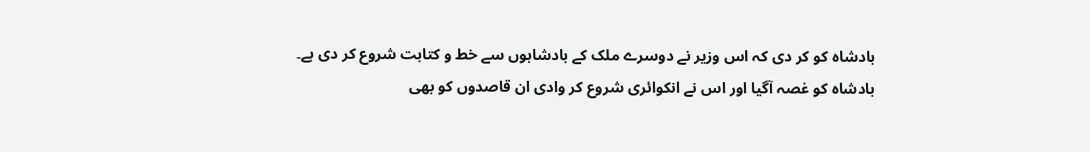بادشاہ کو کر دی کہ اس وزیر نے دوسرے ملک کے بادشاہوں سے خط و کتابت شروع کر دی ہے۔
بادشاہ کو غصہ آگیا اور اس نے انکوائری شروع کر وادی ان قاصدوں کو بھی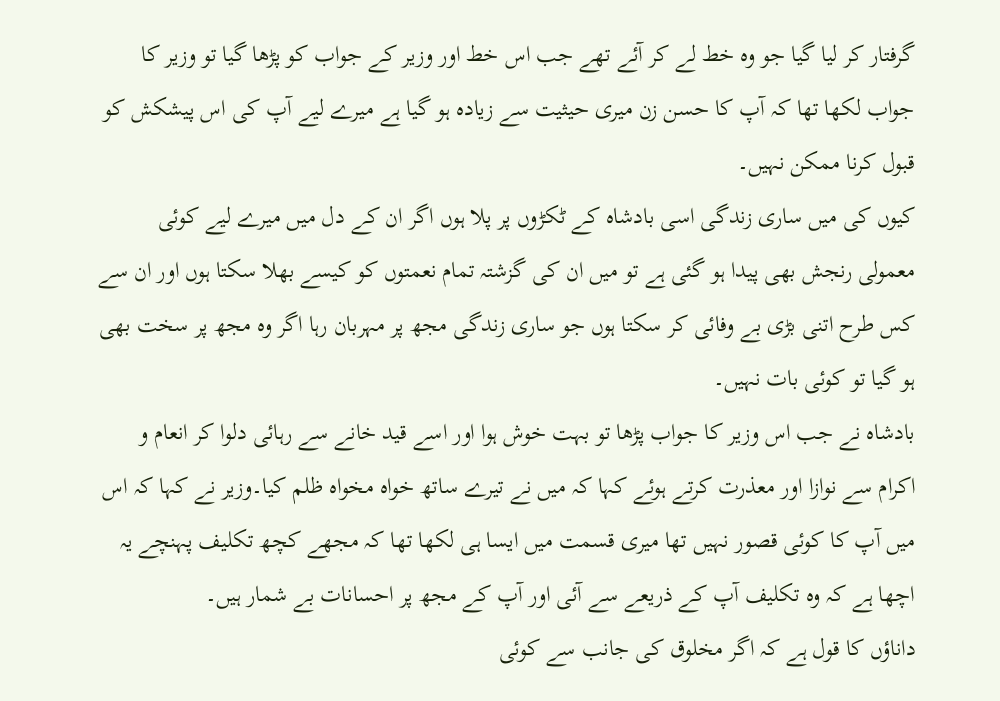گرفتار کر لیا گیا جو وہ خط لے کر آئے تھے جب اس خط اور وزیر کے جواب کو پڑھا گیا تو وزیر کا جواب لکھا تھا کہ آپ کا حسن زن میری حیثیت سے زیادہ ہو گیا ہے میرے لیے آپ کی اس پیشکش کو قبول کرنا ممکن نہیں۔
کیوں کی میں ساری زندگی اسی بادشاہ کے ٹکڑوں پر پلا ہوں اگر ان کے دل میں میرے لیے کوئی معمولی رنجش بھی پیدا ہو گئی ہے تو میں ان کی گزشتہ تمام نعمتوں کو کیسے بھلا سکتا ہوں اور ان سے کس طرح اتنی بڑی بے وفائی کر سکتا ہوں جو ساری زندگی مجھ پر مہربان رہا اگر وہ مجھ پر سخت بھی ہو گیا تو کوئی بات نہیں۔
بادشاہ نے جب اس وزیر کا جواب پڑھا تو بہت خوش ہوا اور اسے قید خانے سے رہائی دلوا کر انعام و اکرام سے نوازا اور معذرت کرتے ہوئے کہا کہ میں نے تیرے ساتھ خواہ مخواہ ظلم کیا۔وزیر نے کہا کہ اس میں آپ کا کوئی قصور نہیں تھا میری قسمت میں ایسا ہی لکھا تھا کہ مجھے کچھ تکلیف پہنچے یہ اچھا ہے کہ وہ تکلیف آپ کے ذریعے سے آئی اور آپ کے مجھ پر احسانات بے شمار ہیں۔
داناؤں کا قول ہے کہ اگر مخلوق کی جانب سے کوئی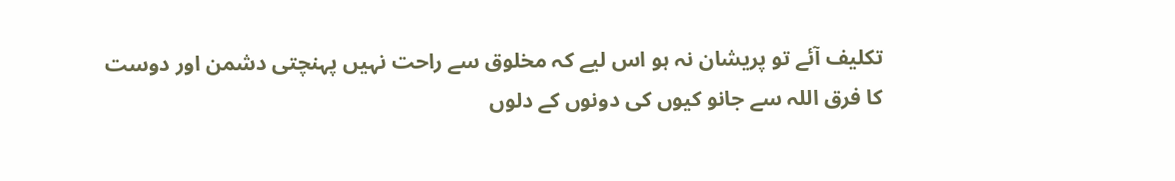تکلیف آئے تو پریشان نہ ہو اس لیے کہ مخلوق سے راحت نہیں پہنچتی دشمن اور دوست کا فرق اللہ سے جانو کیوں کی دونوں کے دلوں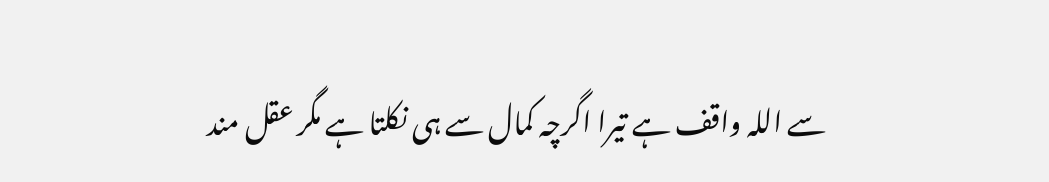سے اللہ واقف ہے تیرا اگرچہ کمال سے ہی نکلتا ہے مگر عقل مند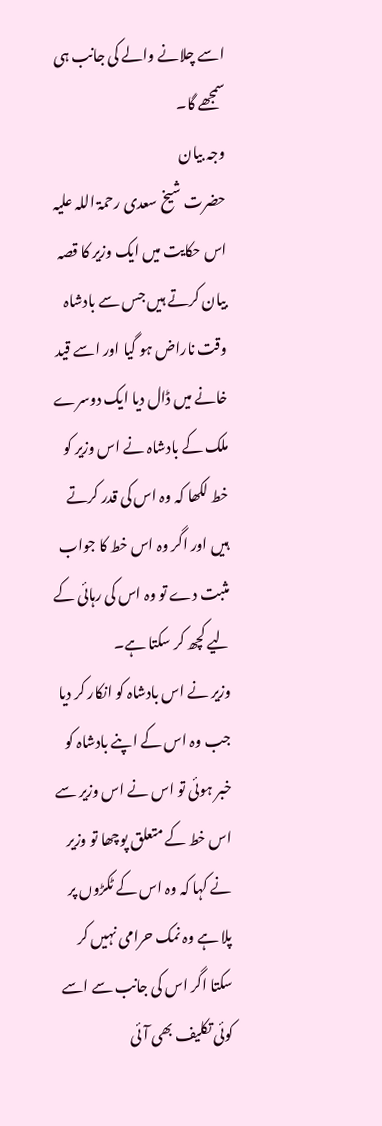اسے چلانے والے کی جانب ہی سمجھے گا۔
وجہ بیان
حضرت شیخ سعدی رحمۃ اللہ علیہ اس حکایت میں ایک وزیر کا قصہ بیان کرتے ہیں جس سے بادشاہ وقت ناراض ہو گیا اور اسے قید خانے میں ڈال دیا ایک دوسرے ملک کے بادشاہ نے اس وزیر کو خط لکھا کہ وہ اس کی قدر کرتے ہیں اور اگر وہ اس خط کا جواب مثبت دے تو وہ اس کی رہائی کے لیے کچھ کر سکتا ہے۔
وزیر نے اس بادشاہ کو انکار کر دیا جب وہ اس کے اپنے بادشاہ کو خبر ہوئی تو اس نے اس وزیر سے اس خط کے متعلق پوچھا تو وزیر نے کہا کہ وہ اس کے ٹکڑوں پر پلا ہے وہ نمک حرامی نہیں کر سکتا اگر اس کی جانب سے اسے کوئی تکلیف بھی آئی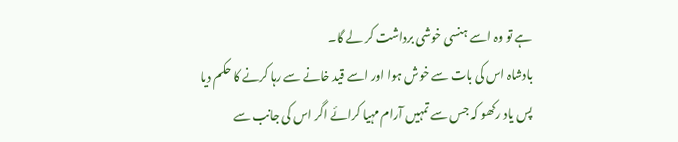ہے تو وہ اسے ہنسی خوشی برداشت کر لے گا۔
بادشاہ اس کی بات سے خوش ہوا اور اسے قید خانے سے رہا کرنے کا حکم دیا پس یاد رکھو کہ جس سے تمہیں آرام مہیا کرائے اگر اس کی جانب سے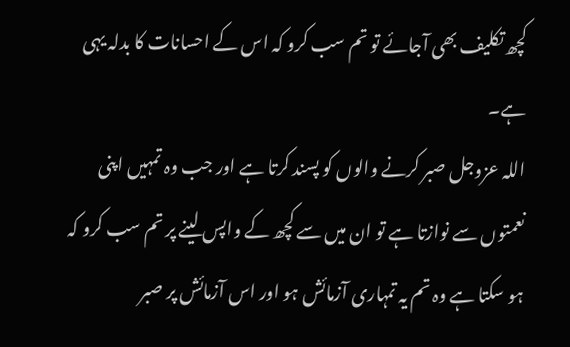کچھ تکلیف بھی آجائے تو تم سب کرو کہ اس کے احسانات کا بدلہ یہی ہے۔
اللہ عزوجل صبر کرنے والوں کو پسند کرتا ہے اور جب وہ تمہیں اپنی نعمتوں سے نوازتا ہے تو ان میں سے کچھ کے واپس لینے پر تم سب کرو کہ ہو سکتا ہے وہ تم یہ تمہاری آزمائش ہو اور اس آزمائش پر صبر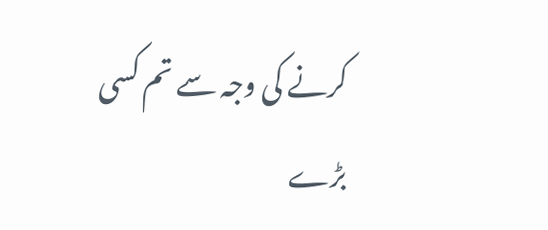کرنے کی وجہ سے تم کسی بڑے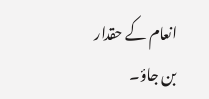انعام کے حقدار بن جاؤ۔